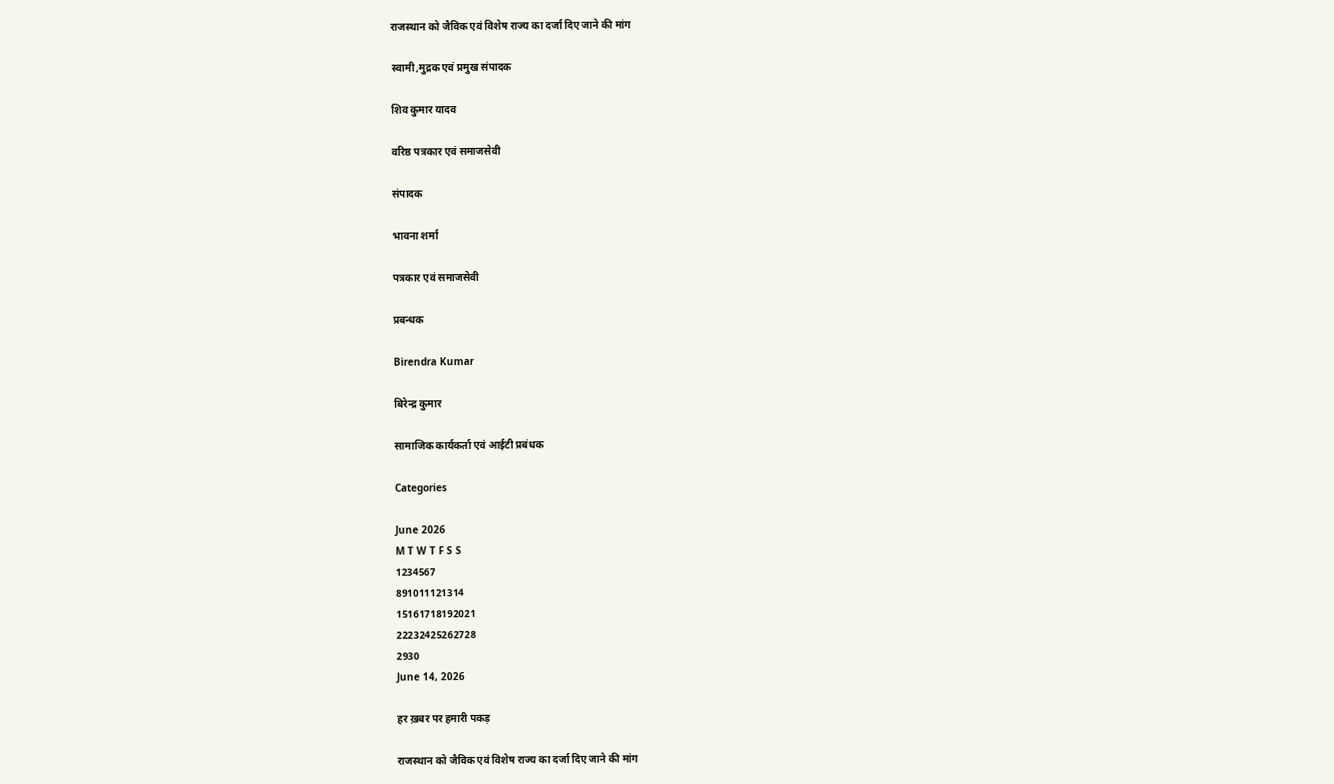राजस्थान को जैविक एवं विशेष राज्य का दर्जा दिए जाने की मांग

स्वामी,मुद्रक एवं प्रमुख संपादक

शिव कुमार यादव

वरिष्ठ पत्रकार एवं समाजसेवी

संपादक

भावना शर्मा

पत्रकार एवं समाजसेवी

प्रबन्धक

Birendra Kumar

बिरेन्द्र कुमार

सामाजिक कार्यकर्ता एवं आईटी प्रबंधक

Categories

June 2026
M T W T F S S
1234567
891011121314
15161718192021
22232425262728
2930
June 14, 2026

हर ख़बर पर हमारी पकड़

राजस्थान को जैविक एवं विशेष राज्य का दर्जा दिए जाने की मांग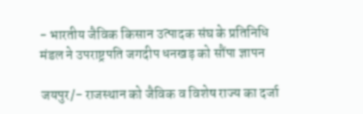- भारतीय जैविक किसान उत्पादक संघ के प्रतिनिधि मंडल ने उपराष्ट्रपति जगदीप धनखड़ को सौंपा ज्ञापन

जयपुर/- राजस्थान को जैविक व विशेष राज्य का दर्जा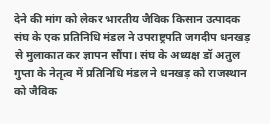देने की मांग को लेकर भारतीय जैविक किसान उत्पादक संघ के एक प्रतिनिधि मंडल ने उपराष्ट्रपति जगदीप धनखड़ से मुलाकात कर ज्ञापन सौंपा। संघ के अध्यक्ष डॉ अतुल गुप्ता के नेतृत्व में प्रतिनिधि मंडल ने धनखड़ को राजस्थान को जैविक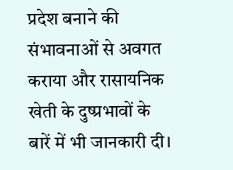प्रदेश बनाने की संभावनाओं से अवगत कराया और रासायनिक खेती के दुष्प्रभावों के बारें में भी जानकारी दी।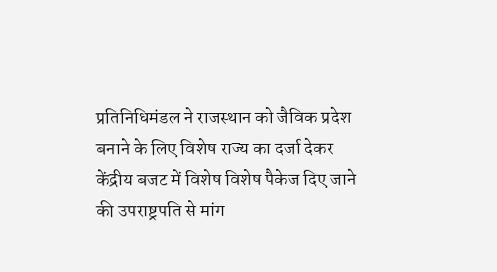प्रतिनिधिमंडल ने राजस्थान को जैविक प्रदेश बनाने के लिए विशेष राज्य का दर्जा देकर केंद्रीय बजट में विशेष विशेष पैकेज दिए जाने की उपराष्ट्रपति से मांग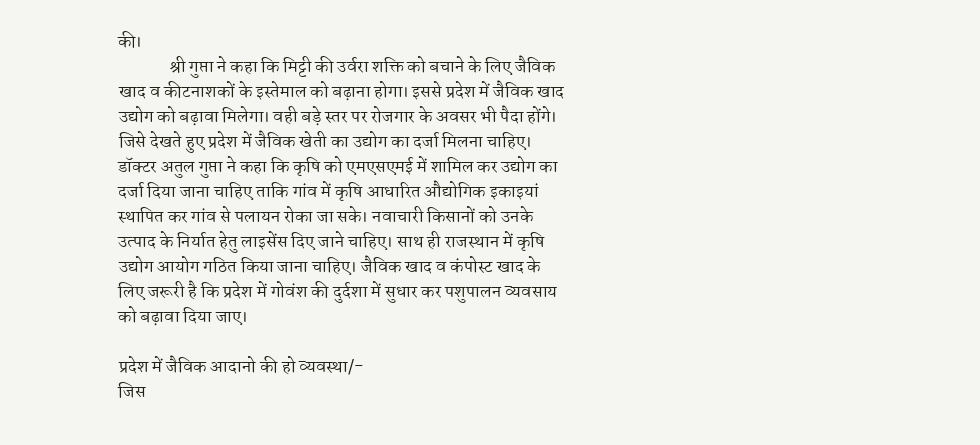की।
              श्री गुप्ता ने कहा कि मिट्टी की उर्वरा शक्ति को बचाने के लिए जैविक खाद व कीटनाशकों के इस्तेमाल को बढ़ाना होगा। इससे प्रदेश में जैविक खाद उद्योग को बढ़ावा मिलेगा। वही बड़े स्तर पर रोजगार के अवसर भी पैदा होंगे। जिसे देखते हुए प्रदेश में जैविक खेती का उद्योग का दर्जा मिलना चाहिए। डॉक्टर अतुल गुप्ता ने कहा कि कृषि को एमएसएमई में शामिल कर उद्योग का दर्जा दिया जाना चाहिए ताकि गांव में कृषि आधारित औद्योगिक इकाइयां स्थापित कर गांव से पलायन रोका जा सके। नवाचारी किसानों को उनके उत्पाद के निर्यात हेतु लाइसेंस दिए जाने चाहिए। साथ ही राजस्थान में कृषि उद्योग आयोग गठित किया जाना चाहिए। जैविक खाद व कंपोस्ट खाद के लिए जरूरी है कि प्रदेश में गोवंश की दुर्दशा में सुधार कर पशुपालन व्यवसाय को बढ़ावा दिया जाए।

प्रदेश में जैविक आदानो की हो व्यवस्था/-
जिस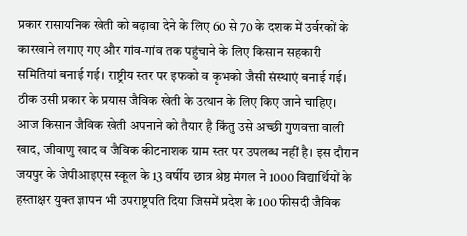प्रकार रासायनिक खेती को बढ़ावा देने के लिए 60 से 70 के दशक में उर्वरकों के कारखाने लगाए गए और गांव-गांव तक पहुंचाने के लिए किसान सहकारी समितियां बनाई गई। राष्ट्रीय स्तर पर इफको व कृभको जैसी संस्थाएं बनाई गई। ठीक उसी प्रकार के प्रयास जैविक खेती के उत्थान के लिए किए जाने चाहिए। आज किसान जैविक खेती अपनाने को तैयार है किंतु उसे अच्छी गुणवत्ता वाली खाद, जीवाणु खाद व जैविक कीटनाशक ग्राम स्तर पर उपलब्ध नहीं है। इस दौरान जयपुर के जेपीआइएस स्कूल के 13 वर्षीय छात्र श्रेष्ठ मंगल ने 1000 विद्यार्थियों के हस्ताक्षर युक्त ज्ञापन भी उपराष्ट्रपति दिया जिसमें प्रदेश के 100 फीसदी जैविक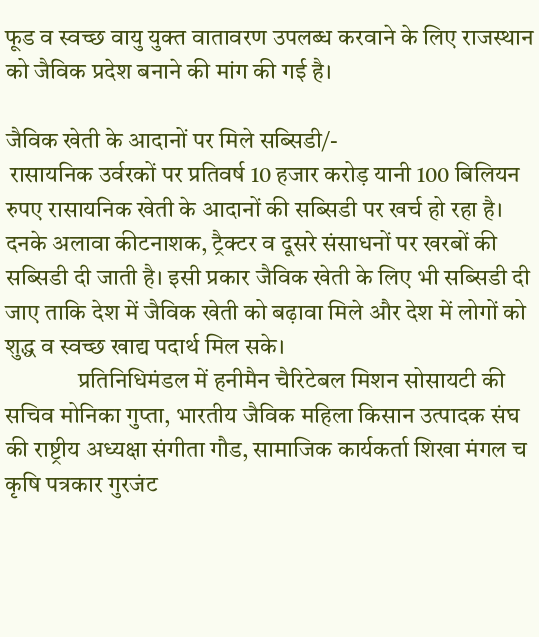फूड व स्वच्छ वायु युक्त वातावरण उपलब्ध करवाने के लिए राजस्थान को जैविक प्रदेश बनाने की मांग की गई है।

जैविक खेती के आदानों पर मिले सब्सिडी/-
 रासायनिक उर्वरकों पर प्रतिवर्ष 10 हजार करोड़ यानी 100 बिलियन रुपए रासायनिक खेती के आदानों की सब्सिडी पर खर्च हो रहा है। दनके अलावा कीटनाशक, ट्रैक्टर व दूसरे संसाधनों पर खरबों की सब्सिडी दी जाती है। इसी प्रकार जैविक खेती के लिए भी सब्सिडी दी जाए ताकि देश में जैविक खेती को बढ़ावा मिले और देश में लोगों को शुद्ध व स्वच्छ खाद्य पदार्थ मिल सके।
               प्रतिनिधिमंडल में हनीमैन चैरिटेबल मिशन सोसायटी की सचिव मोनिका गुप्ता, भारतीय जैविक महिला किसान उत्पादक संघ की राष्ट्रीय अध्यक्षा संगीता गौड, सामाजिक कार्यकर्ता शिखा मंगल च कृषि पत्रकार गुरजंट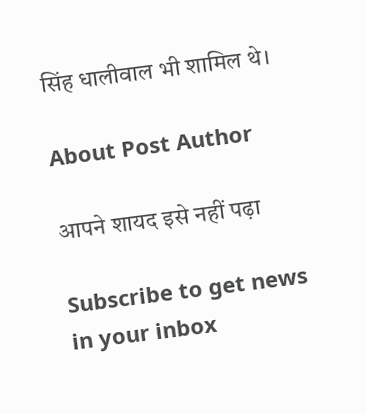सिंह धालीवाल भी शामिल थे।

About Post Author

आपने शायद इसे नहीं पढ़ा

Subscribe to get news in your inbox